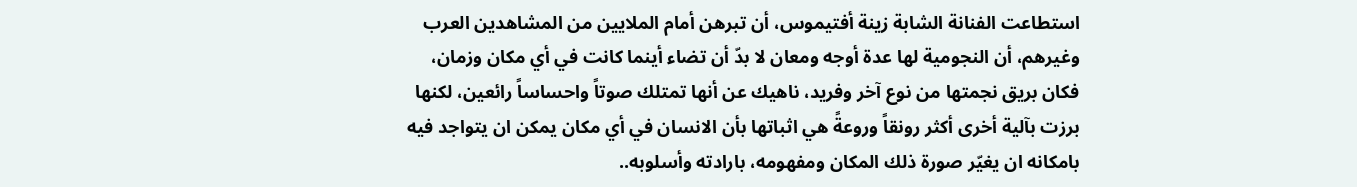استطاعت الفنانة الشابة زينة أفتيموس، أن تبرهن أمام الملايين من المشاهدين العرب وغيرهم، أن النجومية لها عدة أوجه ومعان لا بدّ أن تضاء أينما كانت في أي مكان وزمان، فكان بريق نجمتها من نوع آخر وفريد، ناهيك عن أنها تمتلك صوتاً واحساساً رائعين، لكنها برزت بآلية أخرى أكثر رونقاً وروعةً هي اثباتها بأن الانسان في أي مكان يمكن ان يتواجد فيه بامكانه ان يغيّر صورة ذلك المكان ومفهومه، بارادته وأسلوبه..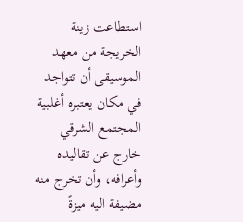استطاعت زينة الخريجة من معهد الموسيقى أن تتواجد في مكان يعتبره أغلبية المجتمع الشرقي خارج عن تقاليده وأعرافه، وأن تخرج منه مضيفة اليه ميزةً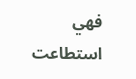فهي استطاعت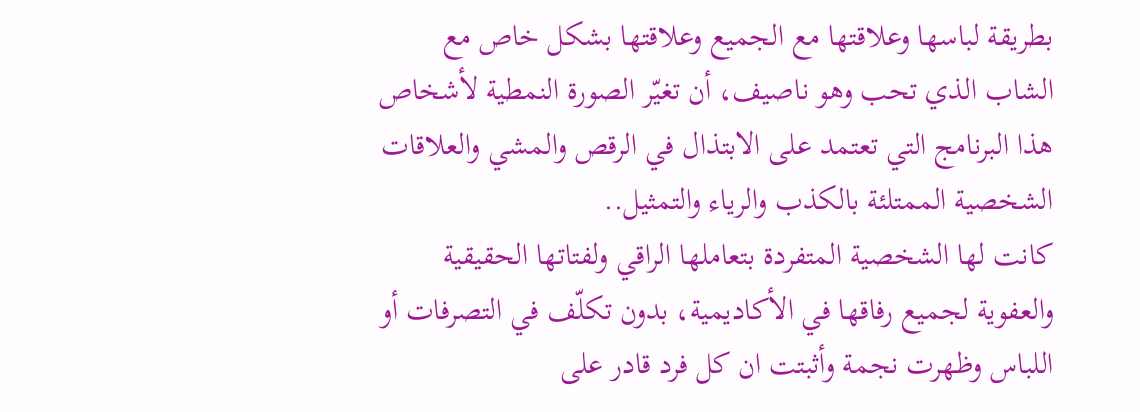بطريقة لباسها وعلاقتها مع الجميع وعلاقتها بشكل خاص مع الشاب الذي تحب وهو ناصيف، أن تغيّر الصورة النمطية لأشخاص هذا البرنامج التي تعتمد على الابتذال في الرقص والمشي والعلاقات الشخصية الممتلئة بالكذب والرياء والتمثيل..
كانت لها الشخصية المتفردة بتعاملها الراقي ولفتاتها الحقيقية والعفوية لجميع رفاقها في الأكاديمية، بدون تكلّف في التصرفات أو اللباس وظهرت نجمة وأثبتت ان كل فرد قادر على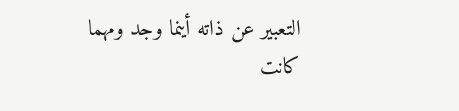التعبير عن ذاته أينما وجد ومهما كانت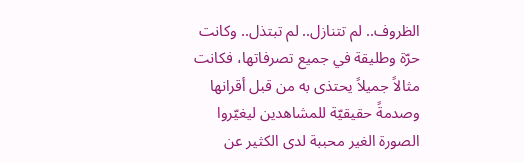الظروف.. لم تتنازل.. لم تبتذل.. وكانت حرّة وطليقة في جميع تصرفاتها، فكانت مثالاً جميلاً يحتذى به من قبل أقرانها وصدمةً حقيقيّة للمشاهدين ليغيّروا الصورة الغير محببة لدى الكثير عن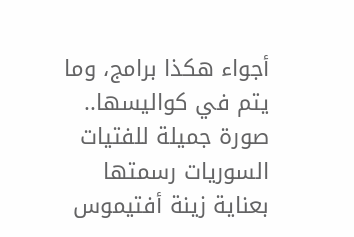أجواء هكذا برامج، وما يتم في كواليسها..
صورة جميلة للفتيات السوريات رسمتها بعناية زينة أفتيموس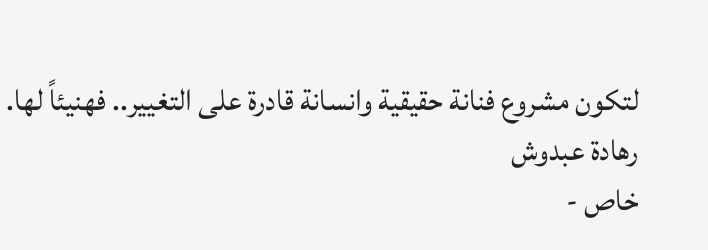لتكون مشروع فنانة حقيقية وانسانة قادرة على التغيير.. فهنيئاً لها.
رهادة عبدوش
خاص -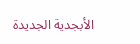الأبجدية الجديدة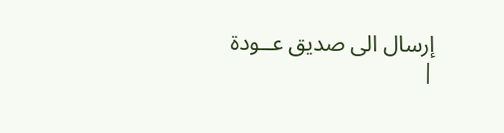إرسال الى صديق عــودة
|